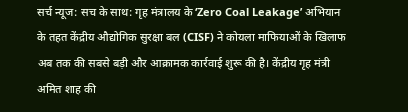सर्च न्यूज: सच के साथ: गृह मंत्रालय के ‘Zero Coal Leakage’ अभियान के तहत केंद्रीय औद्योगिक सुरक्षा बल (CISF) ने कोयला माफियाओं के खिलाफ अब तक की सबसे बड़ी और आक्रामक कार्रवाई शुरू की है। केंद्रीय गृह मंत्री अमित शाह की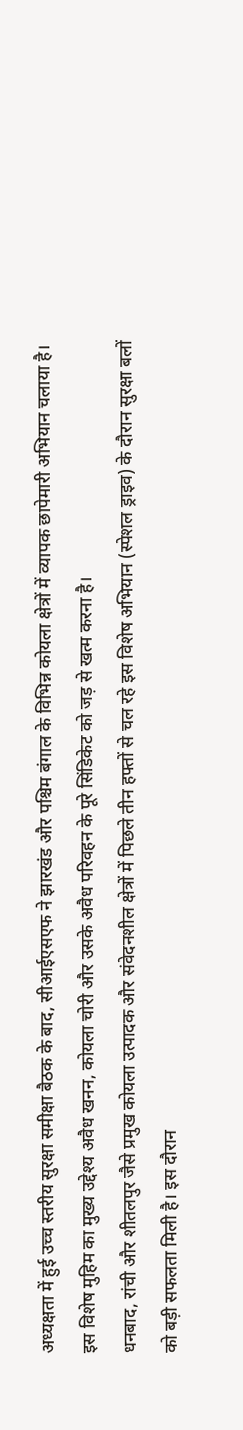अध्यक्षता में हुई उच्च स्तरीय सुरक्षा समीक्षा बैठक के बाद, सीआईएसएफ ने झारखंड और पश्चिम बंगाल के विभिन्न कोयला क्षेत्रों में व्यापक छापेमारी अभियान चलाया है। इस विशेष मुहिम का मुख्य उद्देश्य अवैध खनन, कोयला चोरी और उसके अवैध परिवहन के पूरे सिंडिकेट को जड़ से खत्म करना है।
धनबाद, रांची और शीतलपुर जैसे प्रमुख कोयला उत्पादक और संवेदनशील क्षेत्रों में पिछले तीन हफ्तों से चल रहे इस विशेष अभियान (स्पेशल ड्राइव) के दौरान सुरक्षा बलों को बड़ी सफलता मिली है। इस दौरान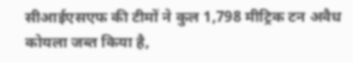सीआईएसएफ की टीमों ने कुल 1,798 मीट्रिक टन अवैध कोयला जब्त किया है,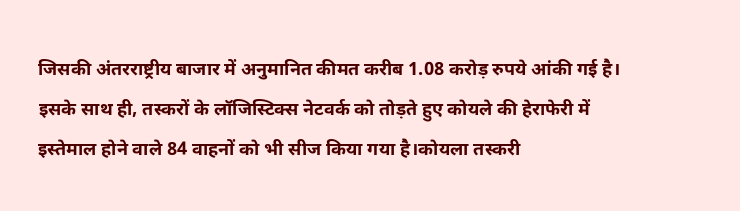जिसकी अंतरराष्ट्रीय बाजार में अनुमानित कीमत करीब 1.08 करोड़ रुपये आंकी गई है। इसके साथ ही, तस्करों के लॉजिस्टिक्स नेटवर्क को तोड़ते हुए कोयले की हेराफेरी में इस्तेमाल होने वाले 84 वाहनों को भी सीज किया गया है।कोयला तस्करी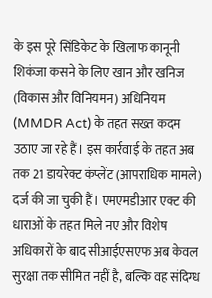के इस पूरे सिंडिकेट के खिलाफ कानूनी शिकंजा कसने के लिए खान और खनिज (विकास और विनियमन) अधिनियम (MMDR Act) के तहत सख्त कदम उठाए जा रहे हैं। इस कार्रवाई के तहत अब तक 21 डायरेक्ट कंप्लेंट (आपराधिक मामले) दर्ज की जा चुकी हैं। एमएमडीआर एक्ट की धाराओं के तहत मिले नए और विशेष अधिकारों के बाद सीआईएसएफ अब केवल सुरक्षा तक सीमित नहीं है, बल्कि वह संदिग्ध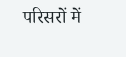परिसरों में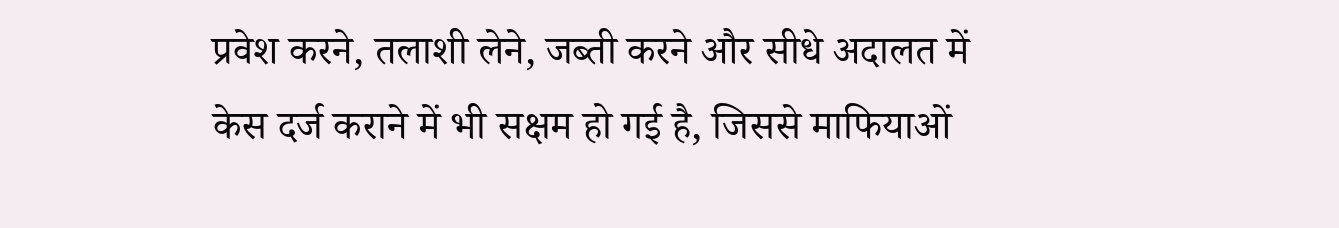प्रवेश करने, तलाशी लेने, जब्ती करने और सीधे अदालत में केस दर्ज कराने में भी सक्षम हो गई है, जिससे माफियाओं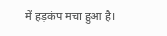में हड़कंप मचा हुआ है।